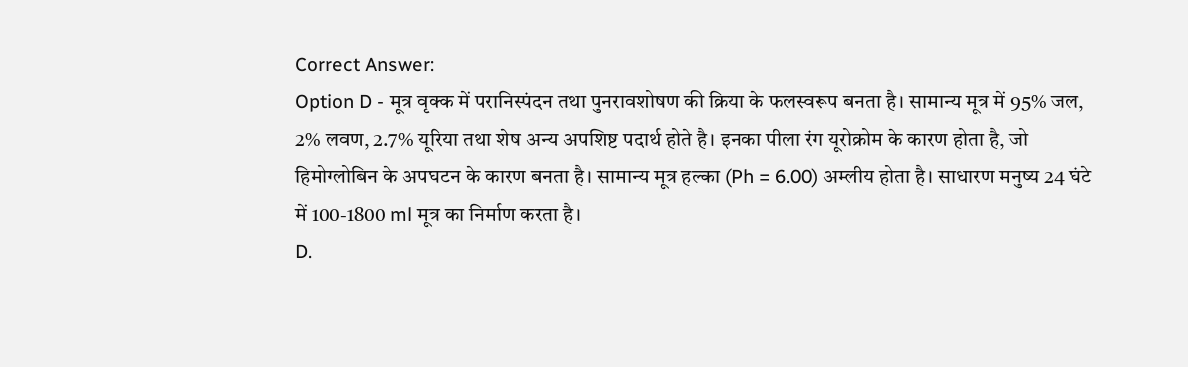Correct Answer:
Option D - मूत्र वृक्क में परानिस्पंदन तथा पुनरावशोषण की क्रिया के फलस्वरूप बनता है। सामान्य मूत्र में 95% जल, 2% लवण, 2.7% यूरिया तथा शेष अन्य अपशिष्ट पदार्थ होते है। इनका पीला रंग यूरोक्रोम के कारण होता है, जो हिमोग्लोबिन के अपघटन के कारण बनता है। सामान्य मूत्र हल्का (Ph = 6.00) अम्लीय होता है। साधारण मनुष्य 24 घंटे में 100-1800 ml मूत्र का निर्माण करता है।
D.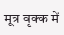मूत्र वृक्क में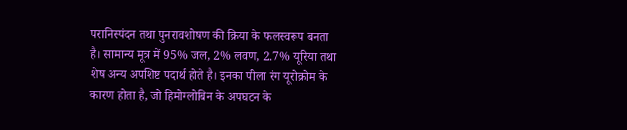परानिस्पंदन तथा पुनरावशोषण की क्रिया के फलस्वरूप बनता है। सामान्य मूत्र में 95% जल, 2% लवण, 2.7% यूरिया तथा शेष अन्य अपशिष्ट पदार्थ होते है। इनका पीला रंग यूरोक्रोम के कारण होता है, जो हिमोग्लोबिन के अपघटन के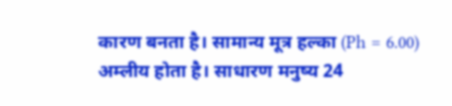कारण बनता है। सामान्य मूत्र हल्का (Ph = 6.00) अम्लीय होता है। साधारण मनुष्य 24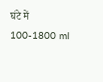घंटे में 100-1800 ml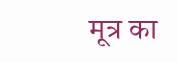मूत्र का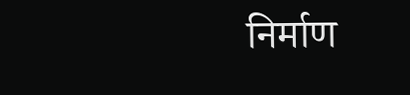निर्माण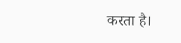करता है।